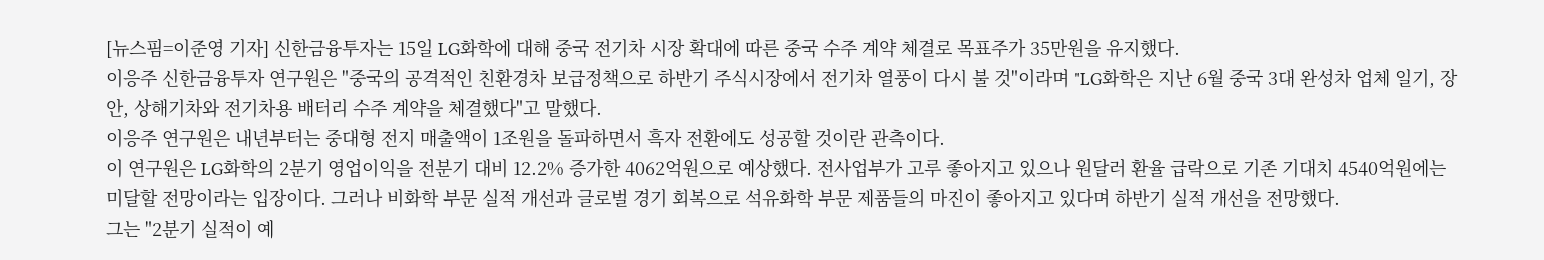[뉴스핌=이준영 기자] 신한금융투자는 15일 LG화학에 대해 중국 전기차 시장 확대에 따른 중국 수주 계약 체결로 목표주가 35만원을 유지했다.
이응주 신한금융투자 연구원은 "중국의 공격적인 친환경차 보급정책으로 하반기 주식시장에서 전기차 열풍이 다시 불 것"이라며 "LG화학은 지난 6월 중국 3대 완성차 업체 일기, 장안, 상해기차와 전기차용 배터리 수주 계약을 체결했다"고 말했다.
이응주 연구원은 내년부터는 중대형 전지 매출액이 1조원을 돌파하면서 흑자 전환에도 성공할 것이란 관측이다.
이 연구원은 LG화학의 2분기 영업이익을 전분기 대비 12.2% 증가한 4062억원으로 예상했다. 전사업부가 고루 좋아지고 있으나 원달러 환율 급락으로 기존 기대치 4540억원에는 미달할 전망이라는 입장이다. 그러나 비화학 부문 실적 개선과 글로벌 경기 회복으로 석유화학 부문 제품들의 마진이 좋아지고 있다며 하반기 실적 개선을 전망했다.
그는 "2분기 실적이 예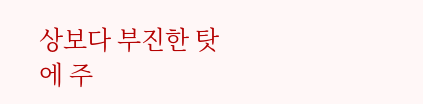상보다 부진한 탓에 주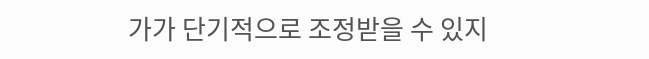가가 단기적으로 조정받을 수 있지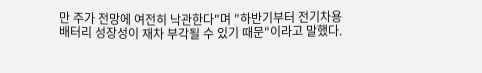만 주가 전망에 여전히 낙관한다"며 "하반기부터 전기차용 배터리 성장성이 재차 부각될 수 있기 때문"이라고 말했다.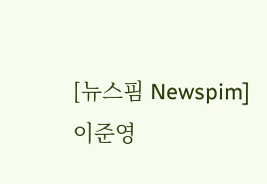[뉴스핌 Newspim] 이준영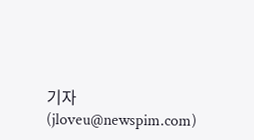기자 (jloveu@newspim.com)